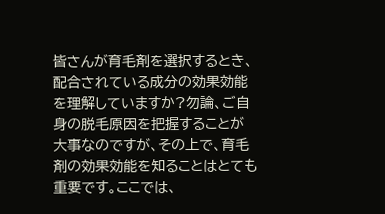皆さんが育毛剤を選択するとき、配合されている成分の効果効能を理解していますか?勿論、ご自身の脱毛原因を把握することが大事なのですが、その上で、育毛剤の効果効能を知ることはとても重要です。ここでは、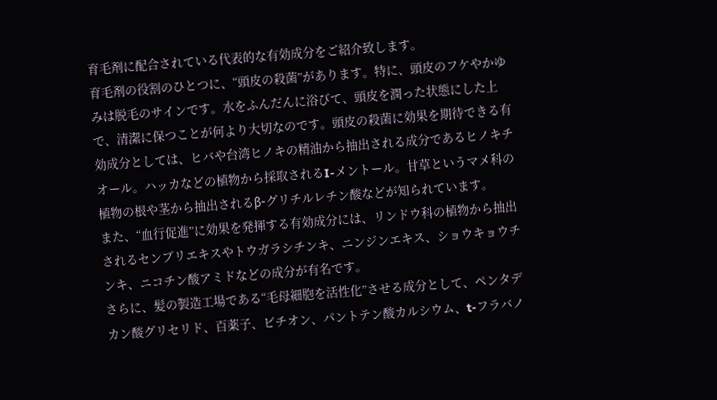育毛剤に配合されている代表的な有効成分をご紹介致します。
育毛剤の役割のひとつに、“頭皮の殺菌”があります。特に、頭皮のフケやかゆみは脱毛のサインです。水をふんだんに浴びて、頭皮を潤った状態にした上で、清潔に保つことが何より大切なのです。頭皮の殺菌に効果を期待できる有効成分としては、ヒバや台湾ヒノキの精油から抽出される成分であるヒノキチオール。ハッカなどの植物から採取されるI-メントール。甘草というマメ科の植物の根や茎から抽出されるβ-グリチルレチン酸などが知られています。
また、“血行促進”に効果を発揮する有効成分には、リンドウ科の植物から抽出されるセンブリエキスやトウガラシチンキ、ニンジンエキス、ショウキョウチンキ、ニコチン酸アミドなどの成分が有名です。
さらに、髪の製造工場である“毛母細胞を活性化”させる成分として、ペンタデカン酸グリセリド、百薬子、ビチオン、パントテン酸カルシウム、t-フラバノ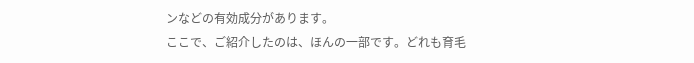ンなどの有効成分があります。
ここで、ご紹介したのは、ほんの一部です。どれも育毛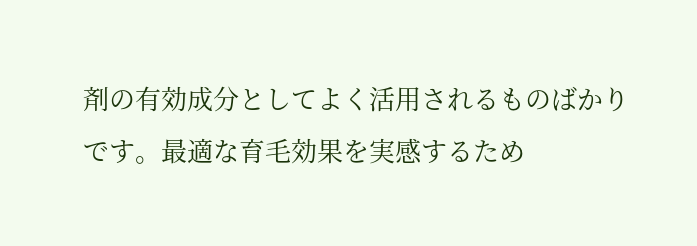剤の有効成分としてよく活用されるものばかりです。最適な育毛効果を実感するため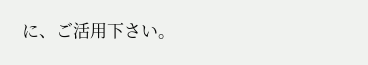に、ご活用下さい。